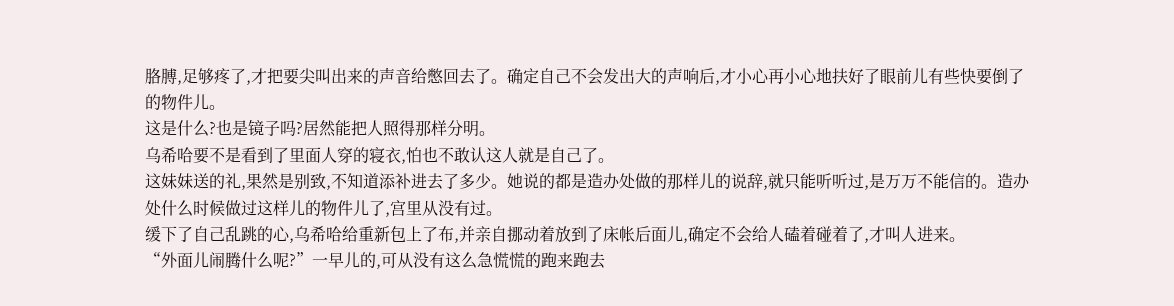胳膊,足够疼了,才把要尖叫出来的声音给憋回去了。确定自己不会发出大的声响后,才小心再小心地扶好了眼前儿有些快要倒了的物件儿。
这是什么?也是镜子吗?居然能把人照得那样分明。
乌希哈要不是看到了里面人穿的寝衣,怕也不敢认这人就是自己了。
这妹妹送的礼,果然是别致,不知道添补进去了多少。她说的都是造办处做的那样儿的说辞,就只能听听过,是万万不能信的。造办处什么时候做过这样儿的物件儿了,宫里从没有过。
缓下了自己乱跳的心,乌希哈给重新包上了布,并亲自挪动着放到了床帐后面儿,确定不会给人磕着碰着了,才叫人进来。
“外面儿闹腾什么呢?”一早儿的,可从没有这么急慌慌的跑来跑去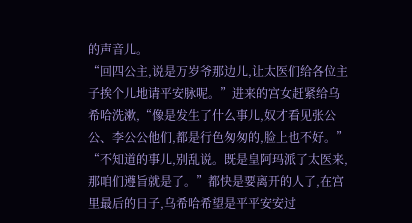的声音儿。
“回四公主,说是万岁爷那边儿,让太医们给各位主子挨个儿地请平安脉呢。”进来的宫女赶紧给乌希哈洗漱,“像是发生了什么事儿,奴才看见张公公、李公公他们,都是行色匆匆的,脸上也不好。”
“不知道的事儿,别乱说。既是皇阿玛派了太医来,那咱们遵旨就是了。”都快是要离开的人了,在宫里最后的日子,乌希哈希望是平平安安过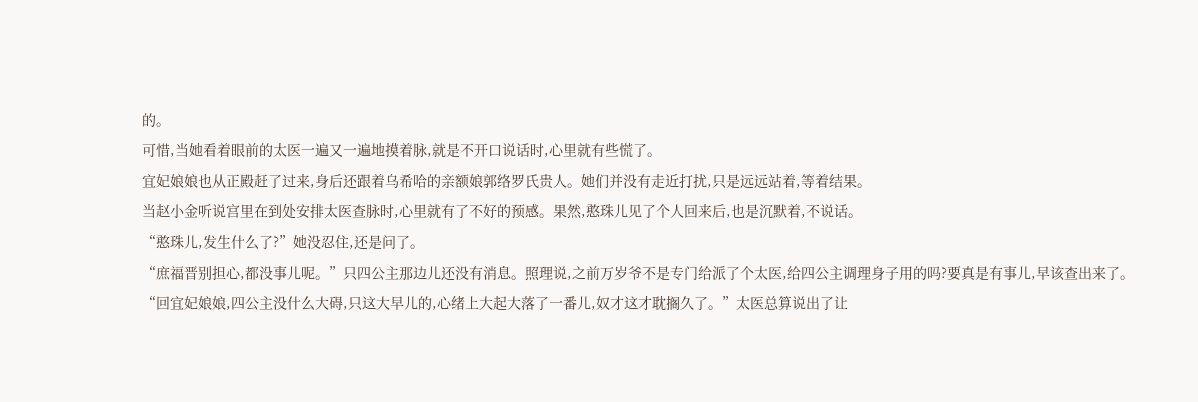的。
可惜,当她看着眼前的太医一遍又一遍地摸着脉,就是不开口说话时,心里就有些慌了。
宜妃娘娘也从正殿赶了过来,身后还跟着乌希哈的亲额娘郭络罗氏贵人。她们并没有走近打扰,只是远远站着,等着结果。
当赵小金听说宫里在到处安排太医查脉时,心里就有了不好的预感。果然,憨珠儿见了个人回来后,也是沉默着,不说话。
“憨珠儿,发生什么了?”她没忍住,还是问了。
“庶福晋别担心,都没事儿呢。”只四公主那边儿还没有消息。照理说,之前万岁爷不是专门给派了个太医,给四公主调理身子用的吗?要真是有事儿,早该查出来了。
“回宜妃娘娘,四公主没什么大碍,只这大早儿的,心绪上大起大落了一番儿,奴才这才耽搁久了。”太医总算说出了让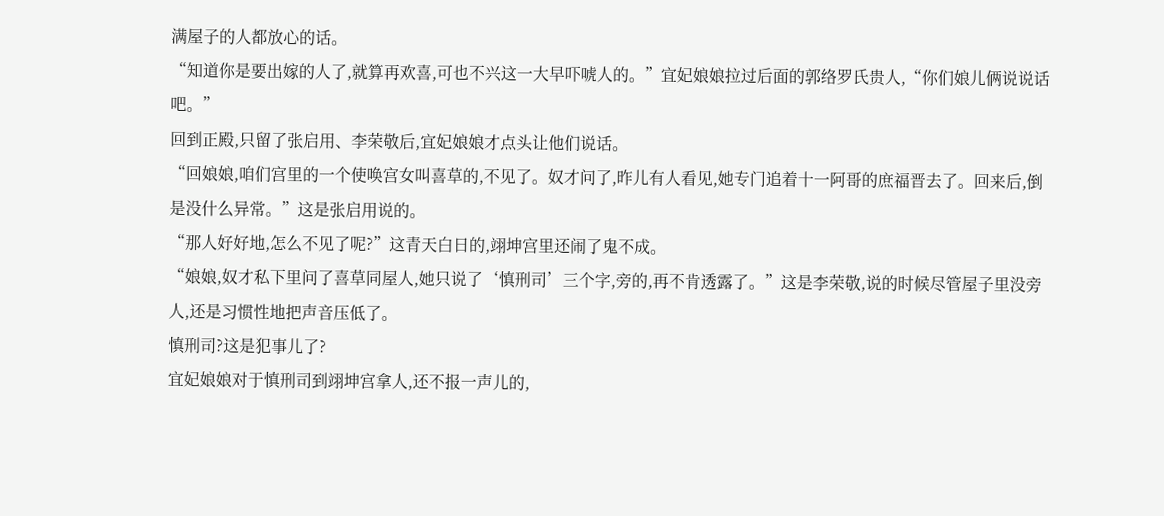满屋子的人都放心的话。
“知道你是要出嫁的人了,就算再欢喜,可也不兴这一大早吓唬人的。”宜妃娘娘拉过后面的郭络罗氏贵人,“你们娘儿俩说说话吧。”
回到正殿,只留了张启用、李荣敬后,宜妃娘娘才点头让他们说话。
“回娘娘,咱们宫里的一个使唤宫女叫喜草的,不见了。奴才问了,昨儿有人看见,她专门追着十一阿哥的庶福晋去了。回来后,倒是没什么异常。”这是张启用说的。
“那人好好地,怎么不见了呢?”这青天白日的,翊坤宫里还闹了鬼不成。
“娘娘,奴才私下里问了喜草同屋人,她只说了‘慎刑司’三个字,旁的,再不肯透露了。”这是李荣敬,说的时候尽管屋子里没旁人,还是习惯性地把声音压低了。
慎刑司?这是犯事儿了?
宜妃娘娘对于慎刑司到翊坤宫拿人,还不报一声儿的,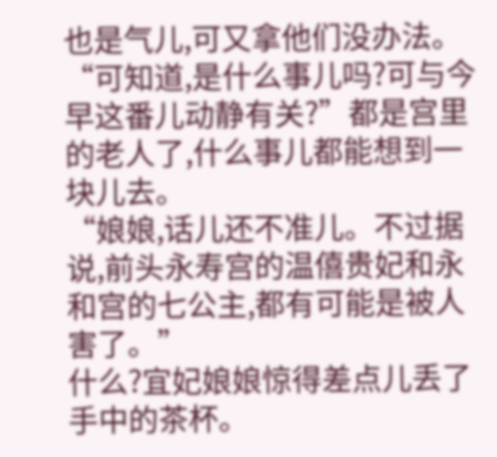也是气儿,可又拿他们没办法。
“可知道,是什么事儿吗?可与今早这番儿动静有关?”都是宫里的老人了,什么事儿都能想到一块儿去。
“娘娘,话儿还不准儿。不过据说,前头永寿宫的温僖贵妃和永和宫的七公主,都有可能是被人害了。”
什么?宜妃娘娘惊得差点儿丢了手中的茶杯。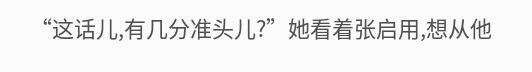“这话儿,有几分准头儿?”她看着张启用,想从他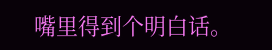嘴里得到个明白话。